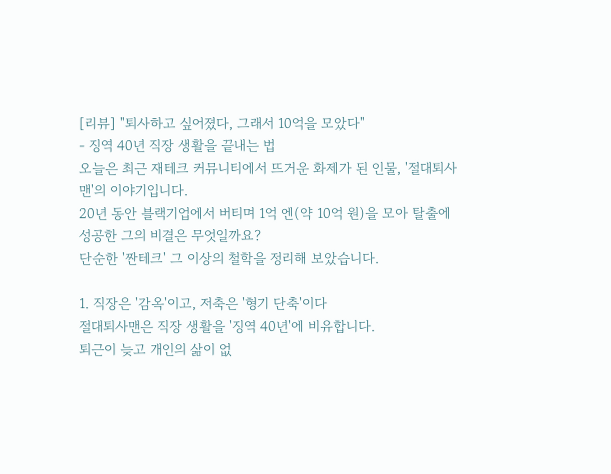[리뷰] "퇴사하고 싶어졌다, 그래서 10억을 모았다"
- 징역 40년 직장 생활을 끝내는 법
오늘은 최근 재테크 커뮤니티에서 뜨거운 화제가 된 인물, '절대퇴사맨'의 이야기입니다.
20년 동안 블랙기업에서 버티며 1억 엔(약 10억 원)을 모아 탈출에 성공한 그의 비결은 무엇일까요?
단순한 '짠테크' 그 이상의 철학을 정리해 보았습니다.

1. 직장은 '감옥'이고, 저축은 '형기 단축'이다
절대퇴사맨은 직장 생활을 '징역 40년'에 비유합니다.
퇴근이 늦고 개인의 삶이 없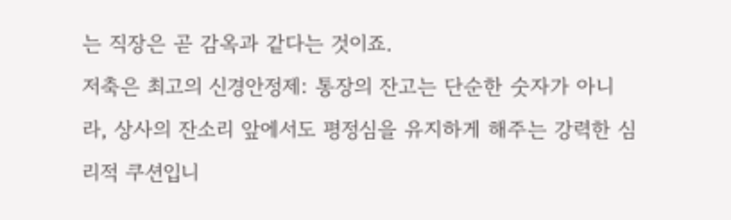는 직장은 곧 감옥과 같다는 것이죠.
저축은 최고의 신경안정제: 통장의 잔고는 단순한 숫자가 아니라, 상사의 잔소리 앞에서도 평정심을 유지하게 해주는 강력한 심리적 쿠션입니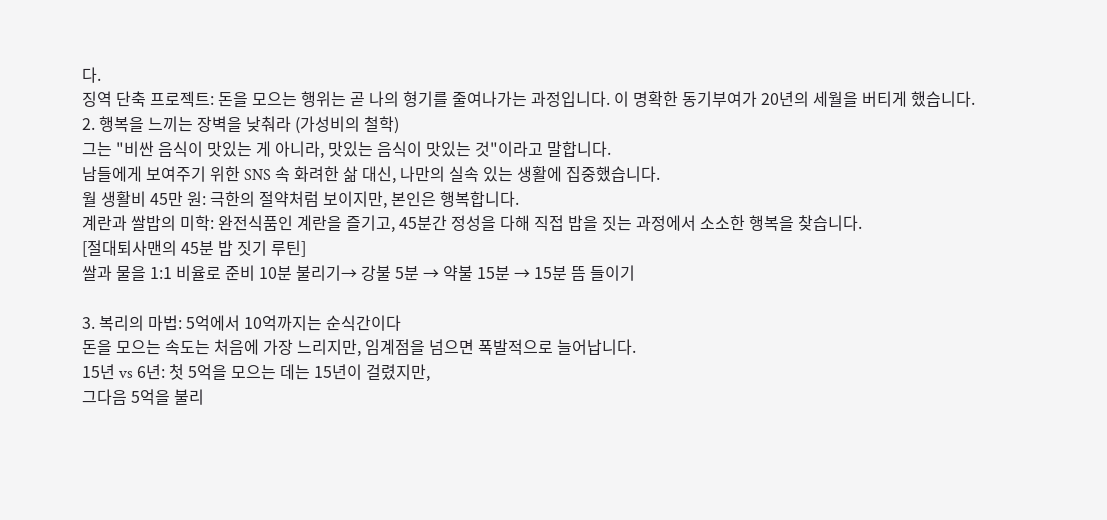다.
징역 단축 프로젝트: 돈을 모으는 행위는 곧 나의 형기를 줄여나가는 과정입니다. 이 명확한 동기부여가 20년의 세월을 버티게 했습니다.
2. 행복을 느끼는 장벽을 낮춰라 (가성비의 철학)
그는 "비싼 음식이 맛있는 게 아니라, 맛있는 음식이 맛있는 것"이라고 말합니다.
남들에게 보여주기 위한 SNS 속 화려한 삶 대신, 나만의 실속 있는 생활에 집중했습니다.
월 생활비 45만 원: 극한의 절약처럼 보이지만, 본인은 행복합니다.
계란과 쌀밥의 미학: 완전식품인 계란을 즐기고, 45분간 정성을 다해 직접 밥을 짓는 과정에서 소소한 행복을 찾습니다.
[절대퇴사맨의 45분 밥 짓기 루틴]
쌀과 물을 1:1 비율로 준비 10분 불리기→ 강불 5분 → 약불 15분 → 15분 뜸 들이기

3. 복리의 마법: 5억에서 10억까지는 순식간이다
돈을 모으는 속도는 처음에 가장 느리지만, 임계점을 넘으면 폭발적으로 늘어납니다.
15년 vs 6년: 첫 5억을 모으는 데는 15년이 걸렸지만,
그다음 5억을 불리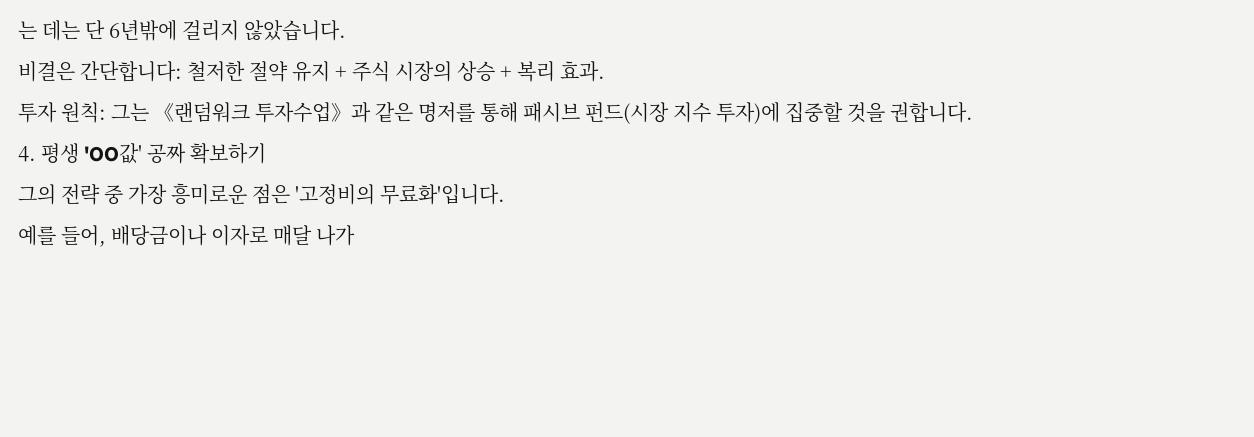는 데는 단 6년밖에 걸리지 않았습니다.
비결은 간단합니다: 철저한 절약 유지 + 주식 시장의 상승 + 복리 효과.
투자 원칙: 그는 《랜덤워크 투자수업》과 같은 명저를 통해 패시브 펀드(시장 지수 투자)에 집중할 것을 권합니다.
4. 평생 'OO값' 공짜 확보하기
그의 전략 중 가장 흥미로운 점은 '고정비의 무료화'입니다.
예를 들어, 배당금이나 이자로 매달 나가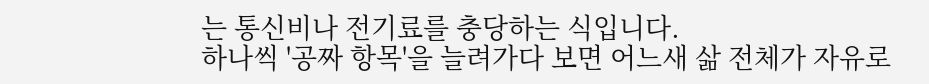는 통신비나 전기료를 충당하는 식입니다.
하나씩 '공짜 항목'을 늘려가다 보면 어느새 삶 전체가 자유로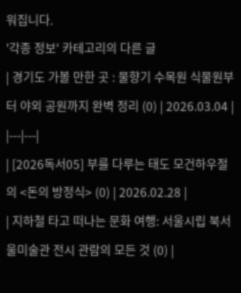워집니다.
'각종 정보' 카테고리의 다른 글
| 경기도 가볼 만한 곳 : 물향기 수목원 식물원부터 야외 공원까지 완벽 정리 (0) | 2026.03.04 |
|---|---|
| [2026독서05] 부를 다루는 태도 모건하우절의 <돈의 방정식> (0) | 2026.02.28 |
| 지하철 타고 떠나는 문화 여행: 서울시립 북서울미술관 전시 관람의 모든 것 (0) |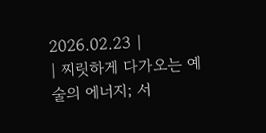2026.02.23 |
| 찌릿하게 다가오는 예술의 에너지; 서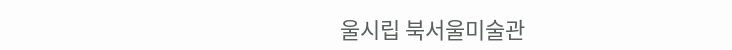울시립 북서울미술관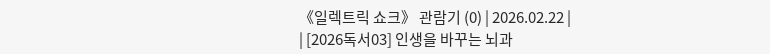《일렉트릭 쇼크》 관람기 (0) | 2026.02.22 |
| [2026독서03] 인생을 바꾸는 뇌과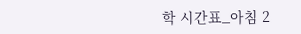학 시간표_아침 2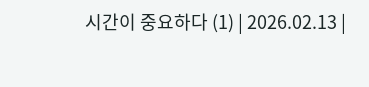시간이 중요하다 (1) | 2026.02.13 |